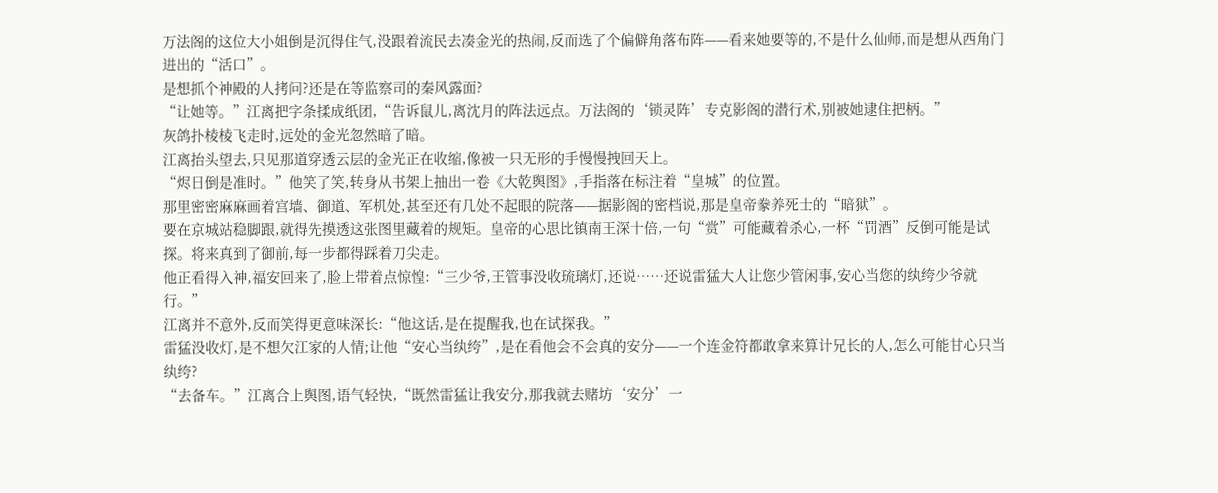万法阁的这位大小姐倒是沉得住气,没跟着流民去凑金光的热闹,反而选了个偏僻角落布阵——看来她要等的,不是什么仙师,而是想从西角门进出的“活口”。
是想抓个神殿的人拷问?还是在等监察司的秦风露面?
“让她等。”江离把字条揉成纸团,“告诉鼠儿,离沈月的阵法远点。万法阁的‘锁灵阵’专克影阁的潜行术,别被她逮住把柄。”
灰鸽扑棱棱飞走时,远处的金光忽然暗了暗。
江离抬头望去,只见那道穿透云层的金光正在收缩,像被一只无形的手慢慢拽回天上。
“烬日倒是准时。”他笑了笑,转身从书架上抽出一卷《大乾舆图》,手指落在标注着“皇城”的位置。
那里密密麻麻画着宫墙、御道、军机处,甚至还有几处不起眼的院落——据影阁的密档说,那是皇帝豢养死士的“暗狱”。
要在京城站稳脚跟,就得先摸透这张图里藏着的规矩。皇帝的心思比镇南王深十倍,一句“赏”可能藏着杀心,一杯“罚酒”反倒可能是试探。将来真到了御前,每一步都得踩着刀尖走。
他正看得入神,福安回来了,脸上带着点惊惶:“三少爷,王管事没收琉璃灯,还说……还说雷猛大人让您少管闲事,安心当您的纨绔少爷就行。”
江离并不意外,反而笑得更意味深长:“他这话,是在提醒我,也在试探我。”
雷猛没收灯,是不想欠江家的人情;让他“安心当纨绔”,是在看他会不会真的安分——一个连金符都敢拿来算计兄长的人,怎么可能甘心只当纨绔?
“去备车。”江离合上舆图,语气轻快,“既然雷猛让我安分,那我就去赌坊‘安分’一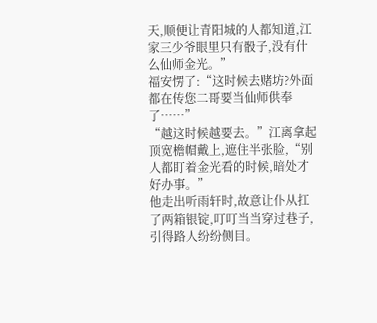天,顺便让青阳城的人都知道,江家三少爷眼里只有骰子,没有什么仙师金光。”
福安愣了:“这时候去赌坊?外面都在传您二哥要当仙师供奉了……”
“越这时候越要去。”江离拿起顶宽檐帽戴上,遮住半张脸,“别人都盯着金光看的时候,暗处才好办事。”
他走出听雨轩时,故意让仆从扛了两箱银锭,叮叮当当穿过巷子,引得路人纷纷侧目。